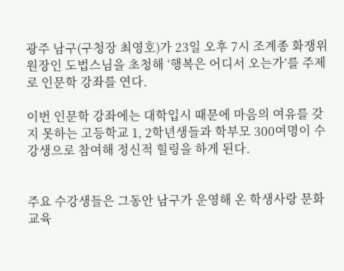광주 남구(구청장 최영호)가 23일 오후 7시 조계종 화쟁위원장인 도법스님을 초청해 ‘행복은 어디서 오는가’를 주제로 인문학 강좌를 연다.

이번 인문학 강좌에는 대학입시 때문에 마음의 여유를 갖지 못하는 고등학교 1, 2학년생들과 학부모 300여명이 수강생으로 참여해 정신적 힐링을 하게 된다.


주요 수강생들은 그동안 남구가 운영해 온 학생사랑 문화교육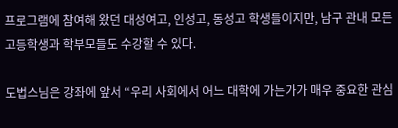프로그램에 참여해 왔던 대성여고, 인성고, 동성고 학생들이지만, 남구 관내 모든 고등학생과 학부모들도 수강할 수 있다.

도법스님은 강좌에 앞서 “우리 사회에서 어느 대학에 가는가가 매우 중요한 관심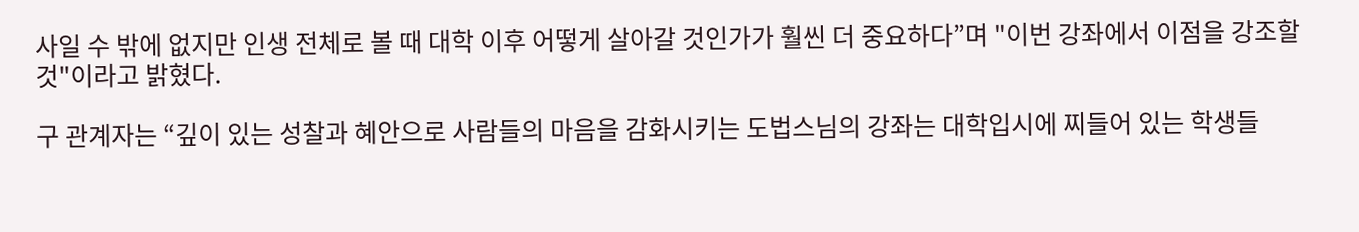사일 수 밖에 없지만 인생 전체로 볼 때 대학 이후 어떻게 살아갈 것인가가 훨씬 더 중요하다”며 "이번 강좌에서 이점을 강조할 것"이라고 밝혔다.

구 관계자는 “깊이 있는 성찰과 혜안으로 사람들의 마음을 감화시키는 도법스님의 강좌는 대학입시에 찌들어 있는 학생들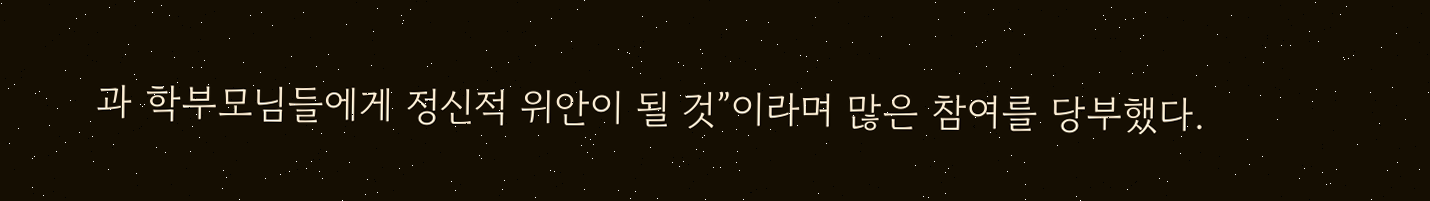과 학부모님들에게 정신적 위안이 될 것”이라며 많은 참여를 당부했다.